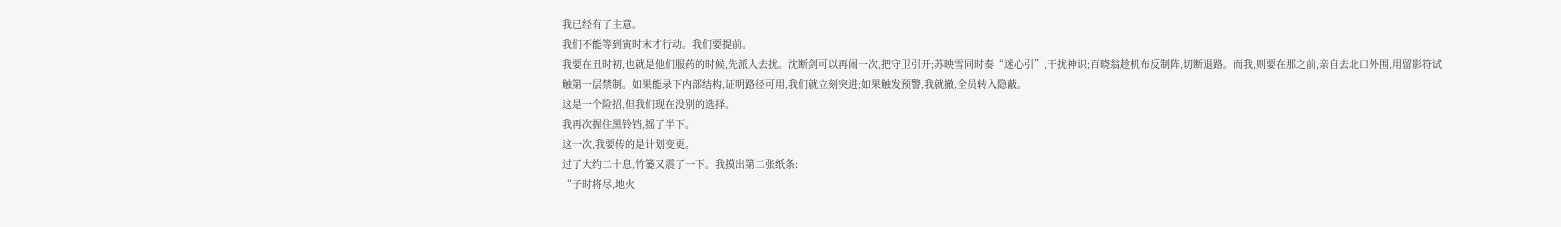我已经有了主意。
我们不能等到寅时末才行动。我们要提前。
我要在丑时初,也就是他们服药的时候,先派人去扰。沈断剑可以再闹一次,把守卫引开;苏映雪同时奏“迷心引”,干扰神识;百晓翁趁机布反制阵,切断退路。而我,则要在那之前,亲自去北口外围,用留影符试触第一层禁制。如果能录下内部结构,证明路径可用,我们就立刻突进;如果触发预警,我就撤,全员转入隐蔽。
这是一个险招,但我们现在没别的选择。
我再次握住黑铃铛,摇了半下。
这一次,我要传的是计划变更。
过了大约二十息,竹篓又震了一下。我摸出第二张纸条:
“子时将尽,地火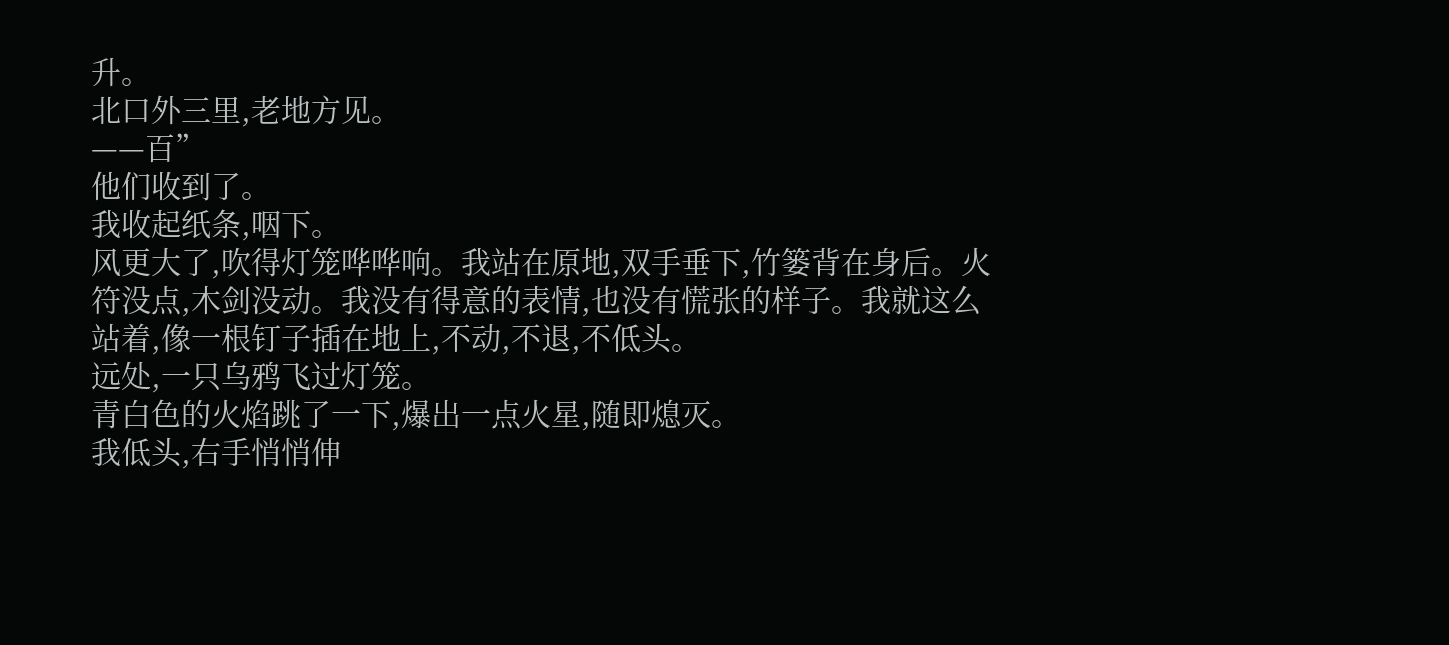升。
北口外三里,老地方见。
——百”
他们收到了。
我收起纸条,咽下。
风更大了,吹得灯笼哗哗响。我站在原地,双手垂下,竹篓背在身后。火符没点,木剑没动。我没有得意的表情,也没有慌张的样子。我就这么站着,像一根钉子插在地上,不动,不退,不低头。
远处,一只乌鸦飞过灯笼。
青白色的火焰跳了一下,爆出一点火星,随即熄灭。
我低头,右手悄悄伸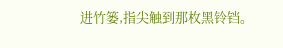进竹篓,指尖触到那枚黑铃铛。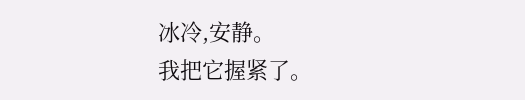冰冷,安静。
我把它握紧了。